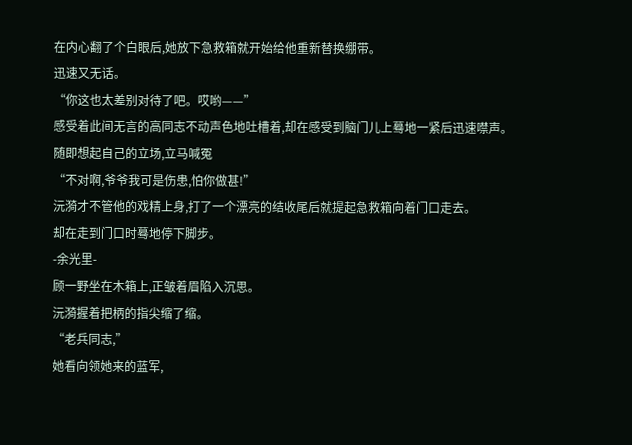在内心翻了个白眼后,她放下急救箱就开始给他重新替换绷带。
迅速又无话。
“你这也太差别对待了吧。哎哟——”
感受着此间无言的高同志不动声色地吐槽着,却在感受到脑门儿上蓦地一紧后迅速噤声。
随即想起自己的立场,立马喊冤
“不对啊,爷爷我可是伤患,怕你做甚!”
沅漪才不管他的戏精上身,打了一个漂亮的结收尾后就提起急救箱向着门口走去。
却在走到门口时蓦地停下脚步。
-余光里-
顾一野坐在木箱上,正皱着眉陷入沉思。
沅漪握着把柄的指尖缩了缩。
“老兵同志,”
她看向领她来的蓝军,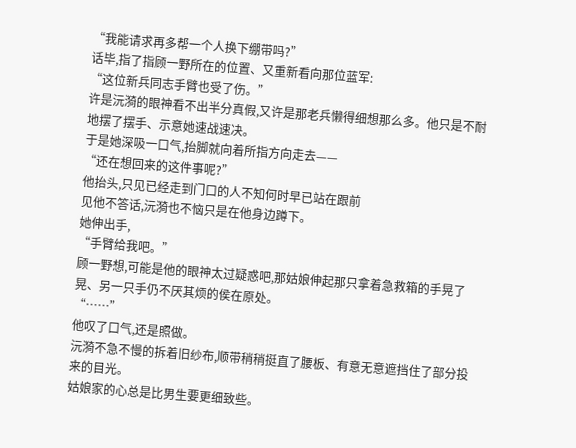“我能请求再多帮一个人换下绷带吗?”
话毕,指了指顾一野所在的位置、又重新看向那位蓝军:
“这位新兵同志手臂也受了伤。”
许是沅漪的眼神看不出半分真假,又许是那老兵懒得细想那么多。他只是不耐地摆了摆手、示意她速战速决。
于是她深吸一口气,抬脚就向着所指方向走去——
“还在想回来的这件事呢?”
他抬头,只见已经走到门口的人不知何时早已站在跟前
见他不答话,沅漪也不恼只是在他身边蹲下。
她伸出手,
“手臂给我吧。”
顾一野想,可能是他的眼神太过疑惑吧,那姑娘伸起那只拿着急救箱的手晃了晃、另一只手仍不厌其烦的侯在原处。
“……”
他叹了口气,还是照做。
沅漪不急不慢的拆着旧纱布,顺带稍稍挺直了腰板、有意无意遮挡住了部分投来的目光。
姑娘家的心总是比男生要更细致些。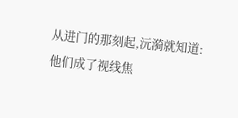从进门的那刻起,沅漪就知道:
他们成了视线焦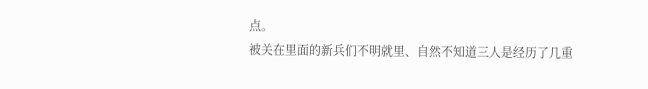点。
被关在里面的新兵们不明就里、自然不知道三人是经历了几重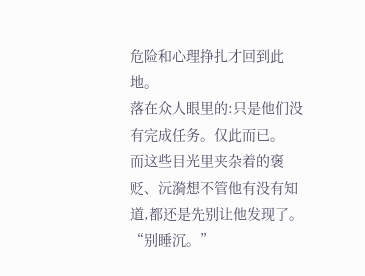危险和心理挣扎才回到此地。
落在众人眼里的:只是他们没有完成任务。仅此而已。
而这些目光里夹杂着的褒贬、沅漪想不管他有没有知道,都还是先别让他发现了。
“别睡沉。”